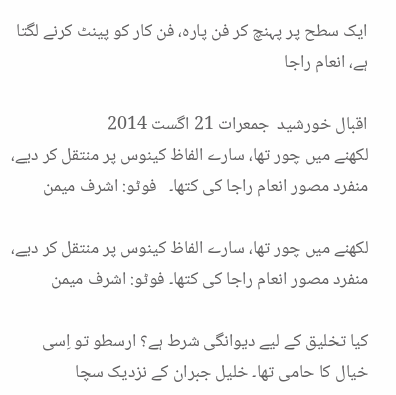ایک سطح پر پہنچ کر فن پارہ، فن کار کو پینٹ کرنے لگتا ہے، انعام راجا

اقبال خورشید  جمعرات 21 اگست 2014
لکھنے میں چور تھا، سارے الفاظ کینوس پر منتقل کر دیے، منفرد مصور انعام راجا کی کتھا۔   فوٹو: اشرف میمن

لکھنے میں چور تھا، سارے الفاظ کینوس پر منتقل کر دیے، منفرد مصور انعام راجا کی کتھا۔ فوٹو: اشرف میمن

کیا تخلیق کے لیے دیوانگی شرط ہے؟ ارسطو تو اِسی خیال کا حامی تھا۔ خلیل جبران کے نزدیک سچا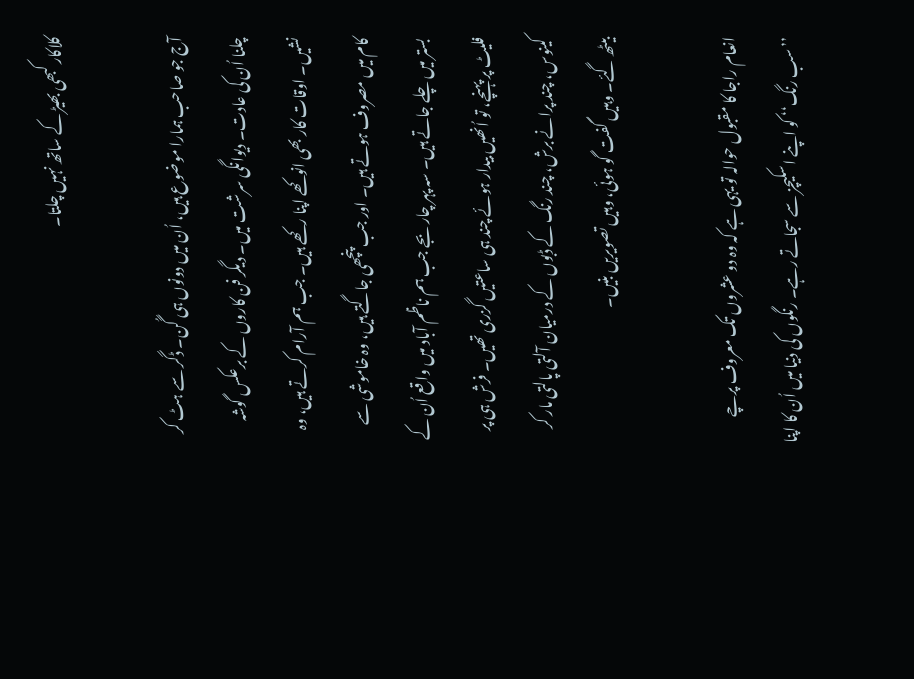کلاکار کبھی بھیڑ کے ساتھ نہیں چلتا۔

آج جو صاحب ہمارا موضوع ہیں، اُن میں دونوں ہی گُن۔ ڈگر سے ہٹ کر چلنا اُن کی عادت۔ دیوانگی سرشت میں۔ دیگر فن کاروں کے برعکس گوشہ نشیں۔ اوقات کار بھی انوکھے اپنا رکھے ہیں۔ جب ہم آرام کرتے ہیں، وہ کام میں مصروف ہوتے ہیں۔ اور جب پنچھی جاگتے ہیں، وہ خاموشی سے بستر میں چلے جاتے ہیں۔ سہ پہر چار بجے جب ہم ناظم آباد میں واقع اُن کے فلیٹ پر پہنچے، تو اُنھیں بیدار ہوئے چند ہی ساعتیں گزری تھیں۔ فرش ہی پر کینوس، چند پرانے برش، چند رنگ کے ڈبوں کے درمیان آلتی پالتی مار کر بیٹھ گئے۔ وہیں گفت گو ہوئی، وہیں تصویریں بنیں۔

انعام راجا کا مقبول حوالہ تو یہی ہے کہ وہ دو عشروں تک معروف پرچے ’’سب رنگ‘‘ کو اپنے اسکیچز سے سجاتے رہے۔ رنگوں کی دنیا میں اُن کا اپنا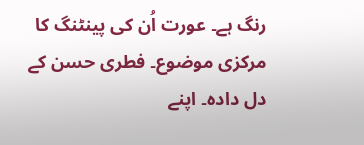رنگ ہے۔ عورت اُن کی پینٹنگ کا مرکزی موضوع۔ فطری حسن کے دل دادہ۔ اپنے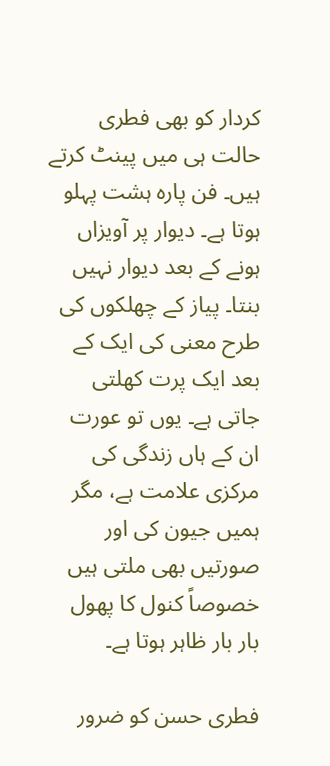کردار کو بھی فطری حالت ہی میں پینٹ کرتے ہیں۔ فن پارہ ہشت پہلو ہوتا ہے۔ دیوار پر آویزاں ہونے کے بعد دیوار نہیں بنتا۔ پیاز کے چھلکوں کی طرح معنی کی ایک کے بعد ایک پرت کھلتی جاتی ہے۔ یوں تو عورت ان کے ہاں زندگی کی مرکزی علامت ہے، مگر ہمیں جیون کی اور صورتیں بھی ملتی ہیں خصوصاً کنول کا پھول بار بار ظاہر ہوتا ہے۔

فطری حسن کو ضرور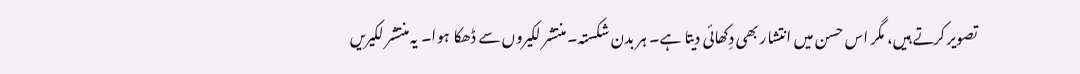تصویر کرتے ہیں، مگر اس حسن میں انتشار بھی دِکھائی دیتا ہے۔ ہر بدن شکستہ۔ منتشر لکیروں سے ڈھکا ہوا۔ یہ منتشر لکیریں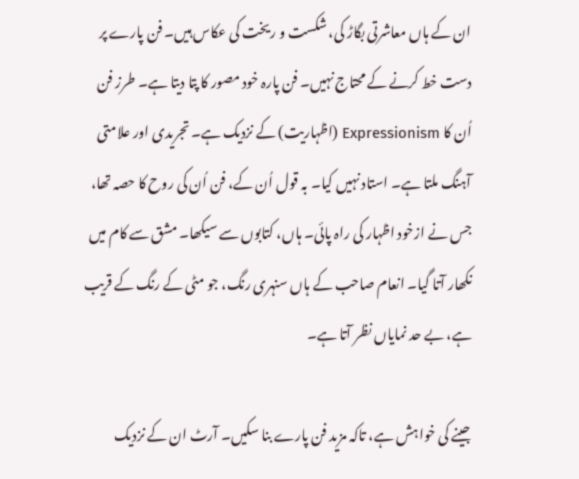ان کے ہاں معاشرتی بگاڑ کی، شکست و ریخت کی عکاس ہیں۔ فن پارے پر دست خط کرنے کے محتاج نہیں۔ فن پارہ خود مصور کا پتا دیتا ہے۔ طرز فن اُن کا Expressionism (اظہاریت) کے نزدیک ہے۔ تجریدی اور علامتی آہنگ ملتا ہے۔ استاد نہیں کیا۔ بہ قول اُن کے، فن اُن کی روح کا حصہ تھا، جس نے ازخود اظہار کی راہ پائی۔ ہاں، کتابوں سے سیکھا۔ مشق سے کام میں نکھار آتا گیا۔ انعام صاحب کے ہاں سنہری رنگ، جو مٹی کے رنگ کے قریب ہے، بے حد نمایاں نظر آتا ہے۔

جینے کی خواہش ہے، تاکہ مزید فن پارے بنا سکیں۔ آرٹ ان کے نزدیک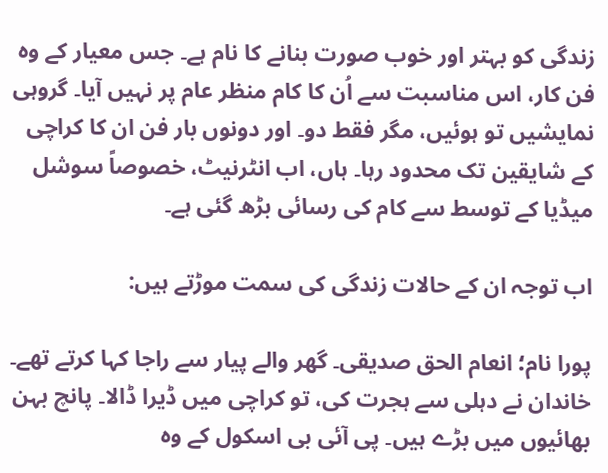زندگی کو بہتر اور خوب صورت بنانے کا نام ہے۔ جس معیار کے وہ فن کار، اس مناسبت سے اُن کا کام منظر عام پر نہیں آیا۔ گروہی نمایشیں تو ہوئیں، مگر فقط دو۔ اور دونوں بار فن ان کا کراچی کے شایقین تک محدود رہا۔ ہاں، اب انٹرنیٹ، خصوصاً سوشل میڈیا کے توسط سے کام کی رسائی بڑھ گئی ہے۔

اب توجہ ان کے حالات زندگی کی سمت موڑتے ہیں:

پورا نام؛ انعام الحق صدیقی۔ گھر والے پیار سے راجا کہا کرتے تھے۔ خاندان نے دہلی سے ہجرت کی، تو کراچی میں ڈیرا ڈالا۔ پانچ بہن بھائیوں میں بڑے ہیں۔ پی آئی بی اسکول کے وہ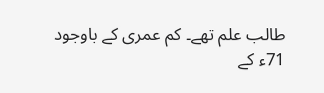طالب علم تھے۔ کم عمری کے باوجود 71ء کے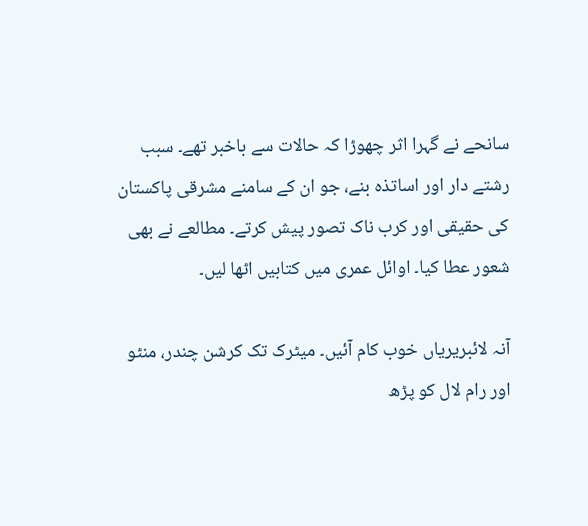سانحے نے گہرا اثر چھوڑا کہ حالات سے باخبر تھے۔ سبب رشتے دار اور اساتذہ بنے، جو ان کے سامنے مشرقی پاکستان کی حقیقی اور کرب ناک تصور پیش کرتے۔ مطالعے نے بھی شعور عطا کیا۔ اوائل عمری میں کتابیں اٹھا لیں۔

آنہ لائبریریاں خوب کام آئیں۔ میٹرک تک کرشن چندر، منٹو اور رام لال کو پڑھ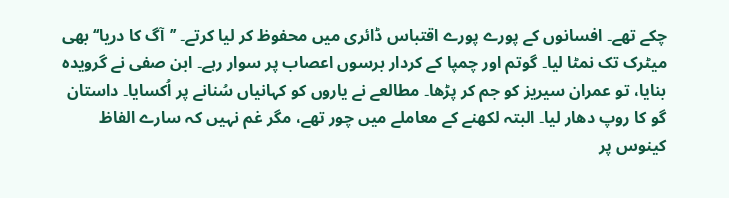چکے تھے۔ افسانوں کے پورے پورے اقتباس ڈائری میں محفوظ کر لیا کرتے۔ ’’آگ کا دریا‘‘ بھی میٹرک تک نمٹا لیا۔ گوتم اور چمپا کے کردار برسوں اعصاب پر سوار رہے۔ ابن صفی نے گرویدہ بنایا، تو عمران سیریز کو جم کر پڑھا۔ مطالعے نے یاروں کو کہانیاں سُنانے پر اُکسایا۔ داستان گو کا روپ دھار لیا۔ البتہ لکھنے کے معاملے میں چور تھے، مگر غم نہیں کہ سارے الفاظ کینوس پر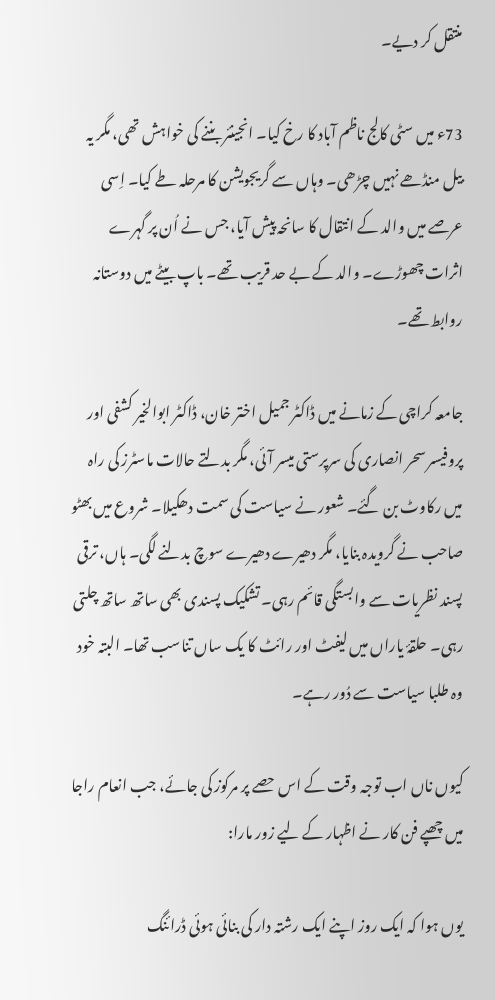منتقل کر دیے۔

73ء میں سٹی کالج ناظم آباد کا رخ کیا۔ انجینئر بننے کی خواہش تھی، مگر یہ بیل منڈھے نہیں چڑھی۔ وہاں سے گریجویشن کا مرحلہ طے کیا۔ اِسی عرصے میں والد کے انتقال کا سانحہ پیش آیا، جس نے اُن پر گہرے اثرات چھوڑے۔ والد کے بے حد قریب تھے۔ باپ بیٹے میں دوستانہ روابط تھے۔

جامعہ کراچی کے زمانے میں ڈاکٹر جمیل اختر خان، ڈاکٹر ابوالخیر کشفی اور پروفیسر سحر انصاری کی سرپرستی میسر آئی، مگر بدلتے حالات ماسٹرز کی راہ میں رکاوٹ بن گئے۔ شعور نے سیاست کی سمت دھکیلا۔ شروع میں بھٹو صاحب نے گرویدہ بنایا، مگر دھیرے دھیرے سوچ بدلنے لگی۔ ہاں، ترقی پسند نظریات سے وابستگی قائم رہی۔ تشکیک پسندی بھی ساتھ ساتھ چلتی رہی۔ حلقۂ یاراں میں لیفٹ اور رائٹ کا یک ساں تناسب تھا۔ البتہ خود وہ طلبا سیاست سے دُور رہے۔

کیوں ناں اب توجہ وقت کے اس حصے پر مرکوز کی جائے، جب انعام راجا میں چھپے فن کار نے اظہار کے لیے زور مارا:

یوں ہوا کہ ایک روز اپنے ایک رشتہ دار کی بنائی ہوئی ڈرائنگ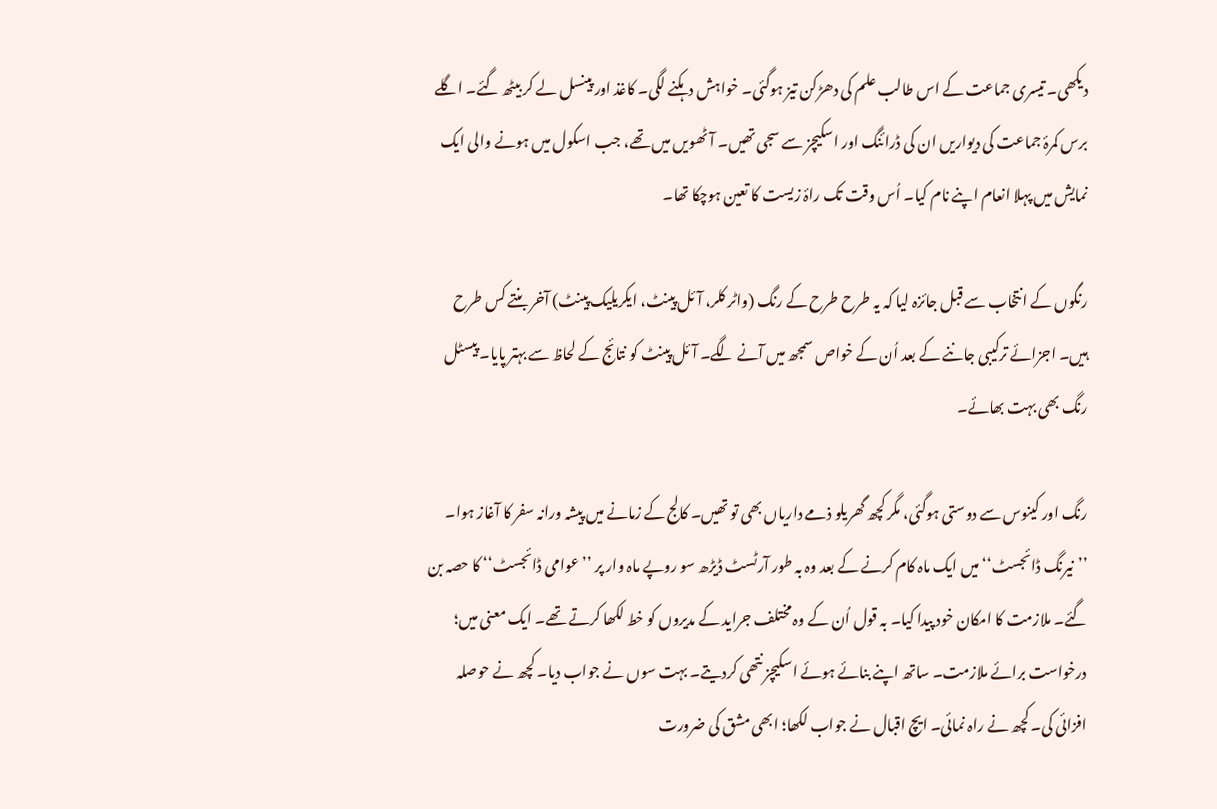دیکھی۔ تیسری جماعت کے اس طالب علم کی دھڑکن تیز ہوگئی۔ خواہش دہکنے لگی۔ کاغذ اور پینسل لے کر بیٹھ گئے۔ اگلے برس کمرۂ جماعت کی دیواریں ان کی ڈرائنگ اور اسکیچز سے سجی تھیں۔ آٹھویں میں تھے، جب اسکول میں ہونے والی ایک نمایش میں پہلا انعام اپنے نام کیا۔ اُس وقت تک راۂ زیست کا تعین ہوچکا تھا۔

رنگوں کے انتخاب سے قبل جائزہ لیا کہ یہ طرح طرح کے رنگ (واٹر کلر، آئل پینٹ، ایکریلیک پینٹ) آخر بنتے کس طرح ہیں۔ اجزائے ترکیبی جاننے کے بعد اُن کے خواص سمجھ میں آنے لگے۔ آئل پینٹ کو نتائج کے لحاظ سے بہتر پایا۔ پیسٹل رنگ بھی بہت بھائے۔

رنگ اور کینوس سے دوستی ہوگئی، مگر کچھ گھریلو ذمے داریاں بھی تو تھیں۔ کالج کے زمانے میں پیشہ ورانہ سفر کا آغاز ہوا۔ ’’نیرنگ ڈائجسٹ‘‘ میں ایک ماہ کام کرنے کے بعد وہ بہ طور آرٹسٹ ڈیڑھ سو روپے ماہ وار پر ’’عوامی ڈائجسٹ‘‘ کا حصہ بن گئے۔ ملازمت کا امکان خود پیدا کیا۔ بہ قول اُن کے وہ مختلف جراید کے مدیروں کو خط لکھا کرتے تھے۔ ایک معنی میں؛ درخواست برائے ملازمت۔ ساتھ اپنے بنائے ہوئے اسکیچز نتھی کردیتے۔ بہت سوں نے جواب دیا۔ کچھ نے حوصلہ افزائی کی۔ کچھ نے راہ نمائی۔ ایچ اقبال نے جواب لکھا؛ ابھی مشق کی ضرورت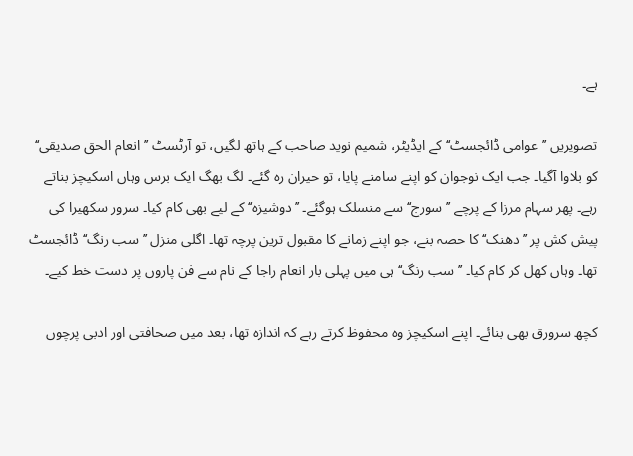ہے۔

تصویریں ’’عوامی ڈائجسٹ‘‘ کے ایڈیٹر، شمیم نوید صاحب کے ہاتھ لگیں، تو آرٹسٹ ’’انعام الحق صدیقی‘‘ کو بلاوا آگیا۔ جب ایک نوجوان کو اپنے سامنے پایا، تو حیران رہ گئے۔ لگ بھگ ایک برس وہاں اسکیچز بناتے رہے۔ پھر سہام مرزا کے پرچے ’’سورج‘‘ سے منسلک ہوگئے۔ ’’دوشیزہ‘‘ کے لیے بھی کام کیا۔ سرور سکھیرا کی پیش کش پر ’’دھنک‘‘ کا حصہ بنے، جو اپنے زمانے کا مقبول ترین پرچہ تھا۔ اگلی منزل ’’سب رنگ‘‘ ڈائجسٹ تھا۔ وہاں کھل کر کام کیا۔ ’’سب رنگ‘‘ ہی میں پہلی بار انعام راجا کے نام سے فن پاروں پر دست خط کیے۔

کچھ سرورق بھی بنائے۔ اپنے اسکیچز وہ محفوظ کرتے رہے کہ اندازہ تھا، بعد میں صحافتی اور ادبی پرچوں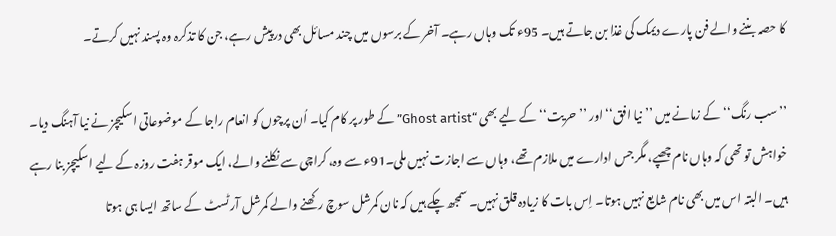کا حصہ بننے والے فن پارے دیمک کی غذا بن جاتے ہیں۔ 95ء تک وہاں رہے۔ آخر کے برسوں میں چند مسائل بھی درپیش رہے، جن کا تذکرہ وہ پسند نہیں کرتے۔

’’سب رنگ‘‘ کے زمانے میں ’’نیا افق‘‘ اور ’’حریت‘‘ کے لیے بھی “Ghost artist” کے طور پر کام کیا۔ اُن پرچوں کو انعام راجا کے موضوعاتی اسکیچز نے نیا آہنگ دیا۔ خواہش تو تھی کہ وہاں نام چھپے، مگر جس ادارے میں ملازم تھے، وہاں سے اجازت نہیں ملی۔91ء سے وہ، کراچی سے نکلنے والے، ایک موقر ہفت روزہ کے لیے اسکیچز بنا رہے ہیں۔ البتہ اس میں بھی نام شایع نہیں ہوتا۔ اِس بات کا زیادہ قلق نہیں۔ سمجھ چکے ہیں کہ نان کمرشل سوچ رکھنے والے کمرشل آرٹسٹ کے ساتھ ایسا ہی ہوتا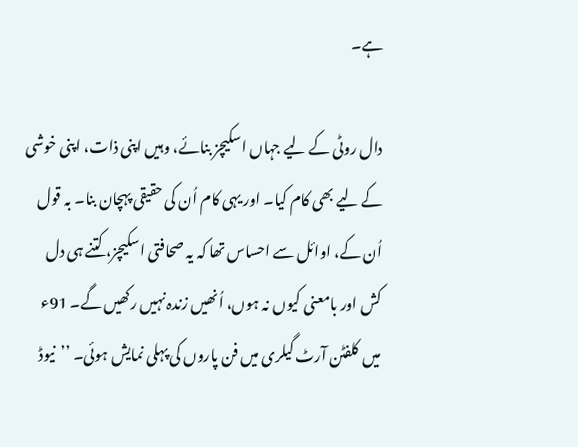ہے۔

دال روٹی کے لیے جہاں اسکیچز بنائے، وہیں اپنی ذات، اپنی خوشی کے لیے بھی کام کیا۔ اور یہی کام اُن کی حقیقی پہچان بنا۔ بہ قول اُن کے، اوائل سے احساس تھا کہ یہ صحافتی اسکیچز، کتنے ہی دل کش اور بامعنی کیوں نہ ہوں، اُنھیں زندہ نہیں رکھیں گے۔ 91ء میں کلفٹن آرٹ گیلری میں فن پاروں کی پہلی نمایش ہوئی۔ ’’نیوڈ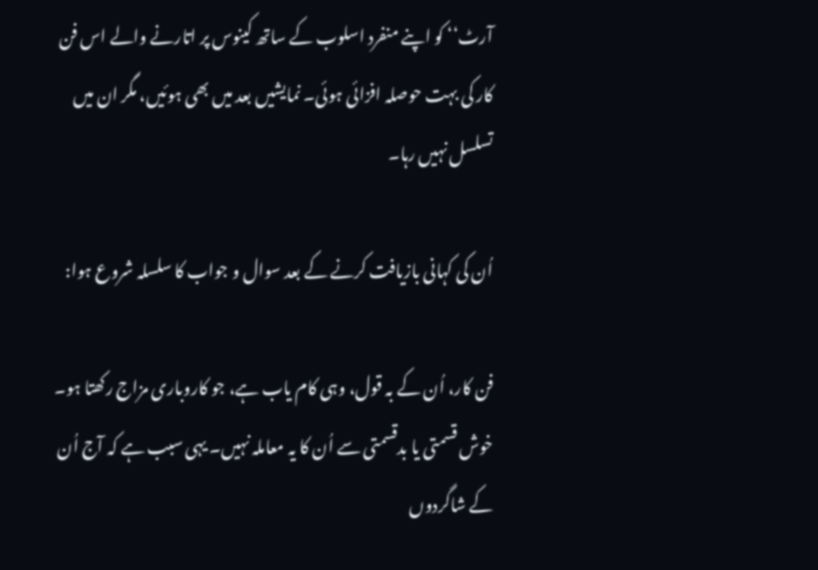آرٹ‘‘ کو اپنے منفرد اسلوب کے ساتھ کینوس پر اتارنے والے اس فن کار کی بہت حوصلہ افزائی ہوئی۔ نمایشیں بعد میں بھی ہوئیں، مگر ان میں تسلسل نہیں رہا۔

اُن کی کہانی بازیافت کرنے کے بعد سوال و جواب کا سلسلہ شروع ہوا:

فن کار، اُن کے بہ قول، وہی کام یاب ہے، جو کاروباری مزاج رکھتا ہو۔ خوش قسمتی یا بدقسمتی سے اُن کا یہ معاملہ نہیں۔ یہی سبب ہے کہ آج اُن کے شاگردوں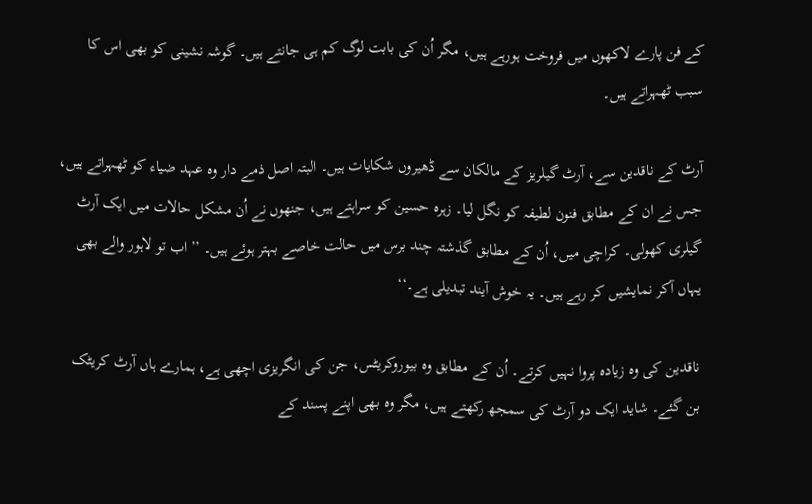کے فن پارے لاکھوں میں فروخت ہورہے ہیں، مگر اُن کی بابت لوگ کم ہی جانتے ہیں۔ گوشہ نشینی کو بھی اس کا سبب ٹھہراتے ہیں۔

آرٹ کے ناقدین سے، آرٹ گیلریز کے مالکان سے ڈھیروں شکایات ہیں۔ البتہ اصل ذمے دار وہ عہد ضیاء کو ٹھہراتے ہیں، جس نے ان کے مطابق فنون لطیفہ کو نگل لیا۔ زہرہ حسین کو سراہتے ہیں، جنھوں نے اُن مشکل حالات میں ایک آرٹ گیلری کھولی۔ کراچی میں، اُن کے مطابق گذشتہ چند برس میں حالت خاصے بہتر ہوئے ہیں۔ ’’اب تو لاہور والے بھی یہاں آکر نمایشیں کر رہے ہیں۔ یہ خوش آیند تبدیلی ہے۔‘‘

ناقدین کی وہ زیادہ پروا نہیں کرتے۔ اُن کے مطابق وہ بیوروکریٹس، جن کی انگریزی اچھی ہے، ہمارے ہاں آرٹ کریٹک بن گئے۔ شاید ایک دو آرٹ کی سمجھ رکھتے ہیں، مگر وہ بھی اپنے پسند کے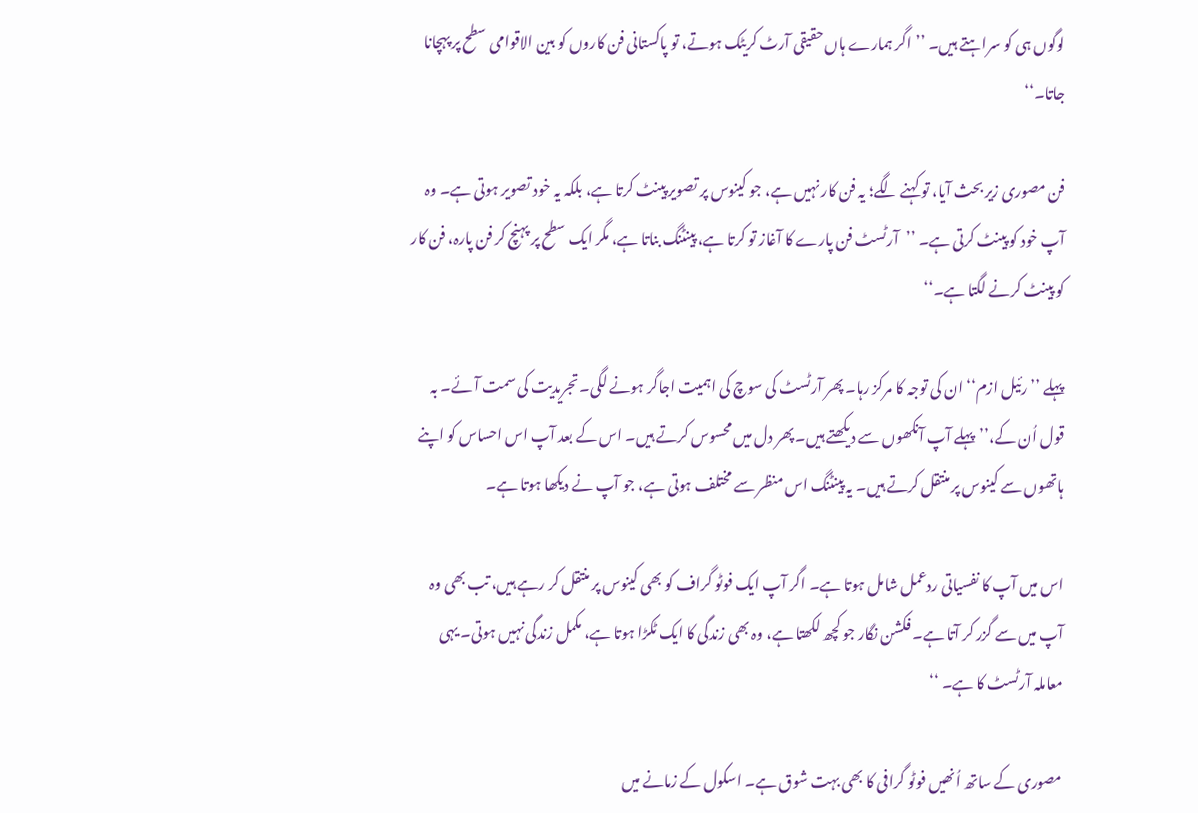لوگوں ہی کو سراہتے ہیں۔ ’’اگر ہمارے ہاں حقیقی آرٹ کریٹک ہوتے، تو پاکستانی فن کاروں کو بین الاقوامی سطح پر پہچانا جاتا۔‘‘

فن مصوری زیر بحث آیا، تو کہنے لگے؛ یہ فن کار نہیں ہے، جو کینوس پر تصویر پینٹ کرتا ہے، بلکہ یہ خود تصویر ہوتی ہے۔ وہ آپ خود کو پینٹ کرتی ہے۔ ’’آرٹسٹ فن پارے کا آغاز تو کرتا ہے، پینٹنگ بناتا ہے، مگر ایک سطح پر پہنچ کر فن پارہ، فن کار کو پینٹ کرنے لگتا ہے۔‘‘

پہلے ’’رئیل ازم‘‘ ان کی توجہ کا مرکز رہا۔ پھر آرٹسٹ کی سوچ کی اہمیت اجاگر ہونے لگی۔ تجریدیت کی سمت آئے۔ بہ قول اُن کے،’’پہلے آپ آنکھوں سے دیکھتے ہیں۔ پھر دل میں محسوس کرتے ہیں۔ اس کے بعد آپ اس احساس کو اپنے ہاتھوں سے کینوس پر منتقل کرتے ہیں۔ یہ پینٹنگ اس منظر سے مختلف ہوتی ہے، جو آپ نے دیکھا ہوتا ہے۔

اس میں آپ کا نفسیاتی ردعمل شامل ہوتا ہے۔ اگر آپ ایک فوٹو گراف کو بھی کینوس پر منتقل کر رہے ہیں، تب بھی وہ آپ میں سے گزر کر آتا ہے۔ فکشن نگار جو کچھ لکھتا ہے، وہ بھی زندگی کا ایک ٹکڑا ہوتا ہے، مکمل زندگی نہیں ہوتی۔ یہی معاملہ آرٹسٹ کا ہے۔ ‘‘

مصوری کے ساتھ اُنھیں فوٹو گرافی کا بھی بہت شوق ہے۔ اسکول کے زمانے میں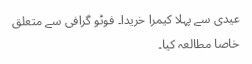عیدی سے پہلا کیمرا خریدا۔ فوٹو گرافی سے متعلق خاصا مطالعہ کیا۔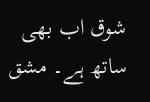شوق اب بھی ساتھ ہے۔ مشق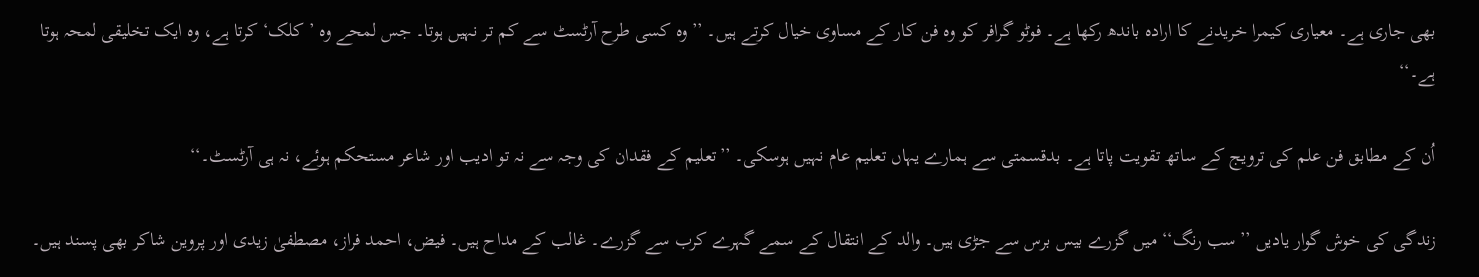بھی جاری ہے۔ معیاری کیمرا خریدنے کا ارادہ باندھ رکھا ہے۔ فوٹو گرافر کو وہ فن کار کے مساوی خیال کرتے ہیں۔ ’’وہ کسی طرح آرٹسٹ سے کم تر نہیں ہوتا۔ جس لمحے وہ ’کلک‘ کرتا ہے، وہ ایک تخلیقی لمحہ ہوتا ہے۔‘‘

اُن کے مطابق فن علم کی ترویج کے ساتھ تقویت پاتا ہے۔ بدقسمتی سے ہمارے یہاں تعلیم عام نہیں ہوسکی۔ ’’تعلیم کے فقدان کی وجہ سے نہ تو ادیب اور شاعر مستحکم ہوئے، نہ ہی آرٹسٹ۔‘‘

زندگی کی خوش گوار یادیں ’’سب رنگ‘‘ میں گزرے بیس برس سے جڑی ہیں۔ والد کے انتقال کے سمے گہرے کرب سے گزرے۔ غالب کے مداح ہیں۔ فیض، احمد فراز، مصطفیٰ زیدی اور پروین شاکر بھی پسند ہیں۔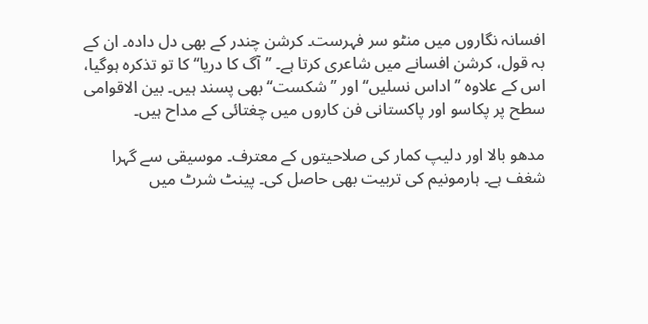افسانہ نگاروں میں منٹو سر فہرست۔ کرشن چندر کے بھی دل دادہ۔ ان کے بہ قول، کرشن افسانے میں شاعری کرتا ہے۔ ’’آگ کا دریا‘‘ کا تو تذکرہ ہوگیا، اس کے علاوہ ’’اداس نسلیں‘‘ اور ’’شکست‘‘ بھی پسند ہیں۔ بین الاقوامی سطح پر پکاسو اور پاکستانی فن کاروں میں چغتائی کے مداح ہیں۔

مدھو بالا اور دلیپ کمار کی صلاحیتوں کے معترف۔ موسیقی سے گہرا شغف ہے۔ ہارمونیم کی تربیت بھی حاصل کی۔ پینٹ شرٹ میں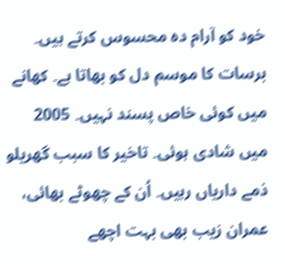خود کو آرام دہ محسوس کرتے ہیں۔ برسات کا موسم دل کو بھاتا ہے۔ کھانے میں کوئی خاص پسند نہیں۔ 2005 میں شادی ہوئی۔ تاخیر کا سبب گھریلو ذمے داریاں رہیں۔ اُن کے چھوٹے بھائی، عمران زیب بھی بہت اچھے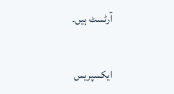آرٹسٹ ہیں۔

ایکسپریس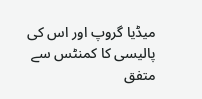میڈیا گروپ اور اس کی پالیسی کا کمنٹس سے متفق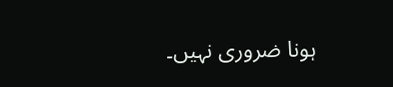ہونا ضروری نہیں۔